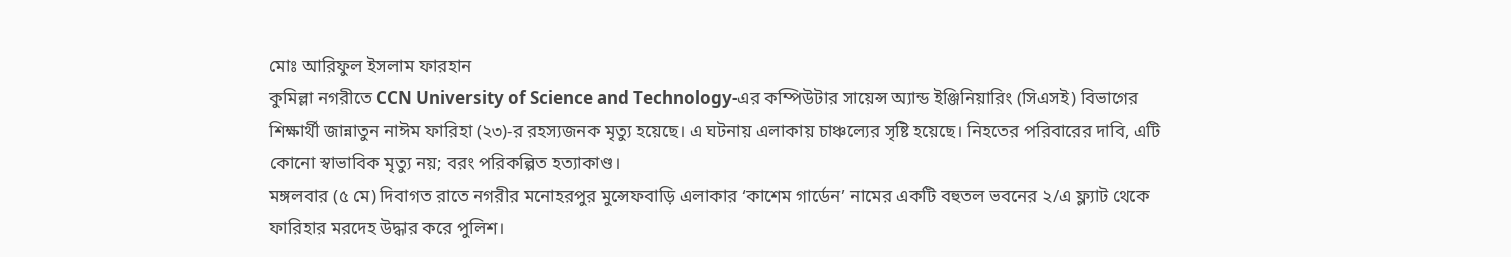মোঃ আরিফুল ইসলাম ফারহান
কুমিল্লা নগরীতে CCN University of Science and Technology-এর কম্পিউটার সায়েন্স অ্যান্ড ইঞ্জিনিয়ারিং (সিএসই) বিভাগের শিক্ষার্থী জান্নাতুন নাঈম ফারিহা (২৩)-র রহস্যজনক মৃত্যু হয়েছে। এ ঘটনায় এলাকায় চাঞ্চল্যের সৃষ্টি হয়েছে। নিহতের পরিবারের দাবি, এটি কোনো স্বাভাবিক মৃত্যু নয়; বরং পরিকল্পিত হত্যাকাণ্ড।
মঙ্গলবার (৫ মে) দিবাগত রাতে নগরীর মনোহরপুর মুন্সেফবাড়ি এলাকার ‘কাশেম গার্ডেন’ নামের একটি বহুতল ভবনের ২/এ ফ্ল্যাট থেকে ফারিহার মরদেহ উদ্ধার করে পুলিশ।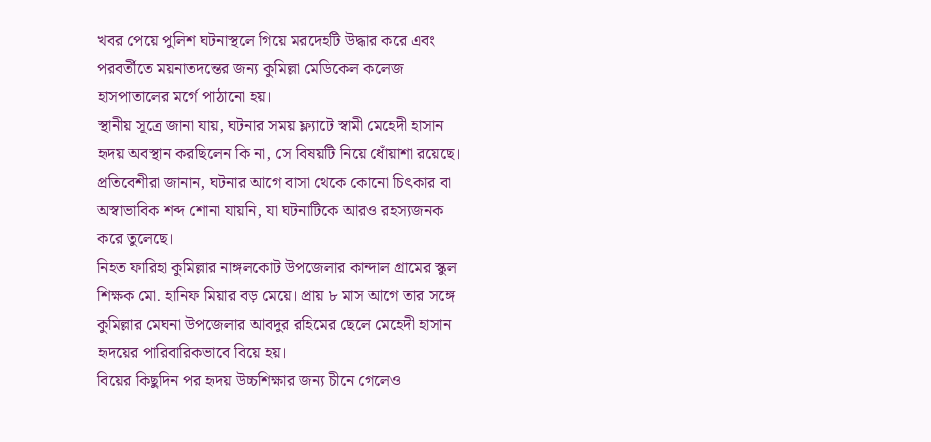খবর পেয়ে পুলিশ ঘটনাস্থলে গিয়ে মরদেহটি উদ্ধার করে এবং পরবর্তীতে ময়নাতদন্তের জন্য কুমিল্লা মেডিকেল কলেজ হাসপাতালের মর্গে পাঠানো হয়।
স্থানীয় সূত্রে জানা যায়, ঘটনার সময় ফ্ল্যাটে স্বামী মেহেদী হাসান হৃদয় অবস্থান করছিলেন কি না, সে বিষয়টি নিয়ে ধোঁয়াশা রয়েছে। প্রতিবেশীরা জানান, ঘটনার আগে বাসা থেকে কোনো চিৎকার বা অস্বাভাবিক শব্দ শোনা যায়নি, যা ঘটনাটিকে আরও রহস্যজনক করে তুলেছে।
নিহত ফারিহা কুমিল্লার নাঙ্গলকোট উপজেলার কান্দাল গ্রামের স্কুল শিক্ষক মো. হানিফ মিয়ার বড় মেয়ে। প্রায় ৮ মাস আগে তার সঙ্গে কুমিল্লার মেঘনা উপজেলার আবদুর রহিমের ছেলে মেহেদী হাসান হৃদয়ের পারিবারিকভাবে বিয়ে হয়।
বিয়ের কিছুদিন পর হৃদয় উচ্চশিক্ষার জন্য চীনে গেলেও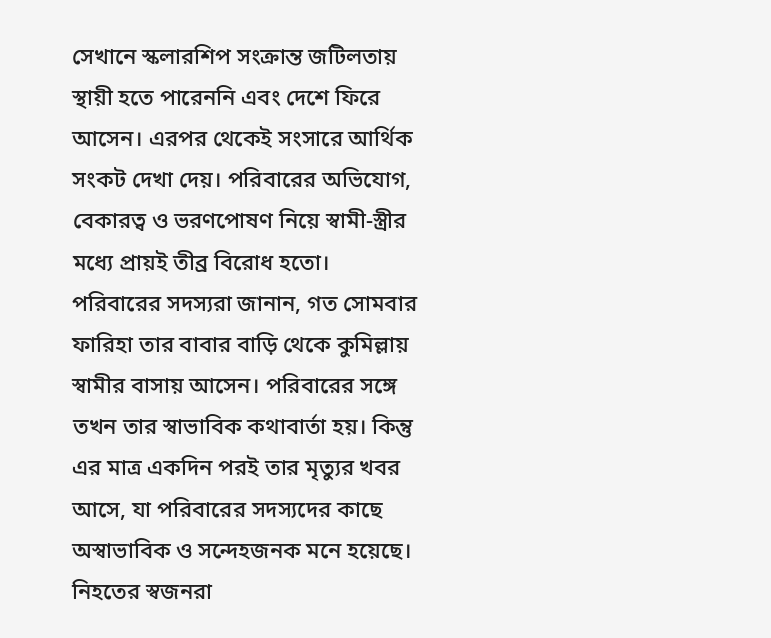সেখানে স্কলারশিপ সংক্রান্ত জটিলতায় স্থায়ী হতে পারেননি এবং দেশে ফিরে আসেন। এরপর থেকেই সংসারে আর্থিক সংকট দেখা দেয়। পরিবারের অভিযোগ, বেকারত্ব ও ভরণপোষণ নিয়ে স্বামী-স্ত্রীর মধ্যে প্রায়ই তীব্র বিরোধ হতো।
পরিবারের সদস্যরা জানান, গত সোমবার ফারিহা তার বাবার বাড়ি থেকে কুমিল্লায় স্বামীর বাসায় আসেন। পরিবারের সঙ্গে তখন তার স্বাভাবিক কথাবার্তা হয়। কিন্তু এর মাত্র একদিন পরই তার মৃত্যুর খবর আসে, যা পরিবারের সদস্যদের কাছে অস্বাভাবিক ও সন্দেহজনক মনে হয়েছে।
নিহতের স্বজনরা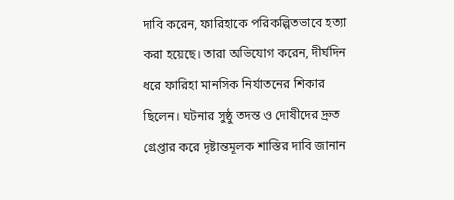দাবি করেন, ফারিহাকে পরিকল্পিতভাবে হত্যা করা হয়েছে। তারা অভিযোগ করেন, দীর্ঘদিন ধরে ফারিহা মানসিক নির্যাতনের শিকার ছিলেন। ঘটনার সুষ্ঠু তদন্ত ও দোষীদের দ্রুত গ্রেপ্তার করে দৃষ্টান্তমূলক শাস্তির দাবি জানান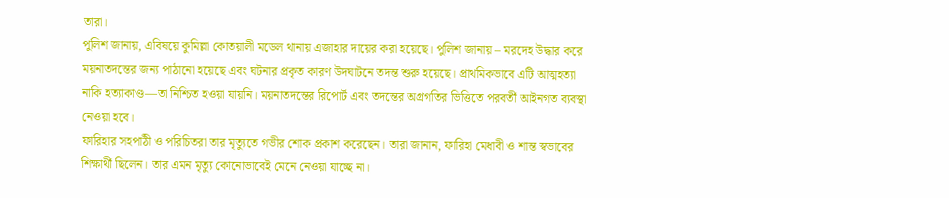তারা।
পুলিশ জানায়, এবিষয়ে কুমিল্লা কোতয়ালী মডেল থানায় এজাহার দায়ের করা হয়েছে। পুলিশ জানায় – মরদেহ উদ্ধার করে ময়নাতদন্তের জন্য পাঠানো হয়েছে এবং ঘটনার প্রকৃত কারণ উদঘাটনে তদন্ত শুরু হয়েছে। প্রাথমিকভাবে এটি আত্মহত্যা নাকি হত্যাকাণ্ড—তা নিশ্চিত হওয়া যায়নি। ময়নাতদন্তের রিপোর্ট এবং তদন্তের অগ্রগতির ভিত্তিতে পরবর্তী আইনগত ব্যবস্থা নেওয়া হবে।
ফারিহার সহপাঠী ও পরিচিতরা তার মৃত্যুতে গভীর শোক প্রকাশ করেছেন। তারা জানান, ফারিহা মেধাবী ও শান্ত স্বভাবের শিক্ষার্থী ছিলেন। তার এমন মৃত্যু কোনোভাবেই মেনে নেওয়া যাচ্ছে না।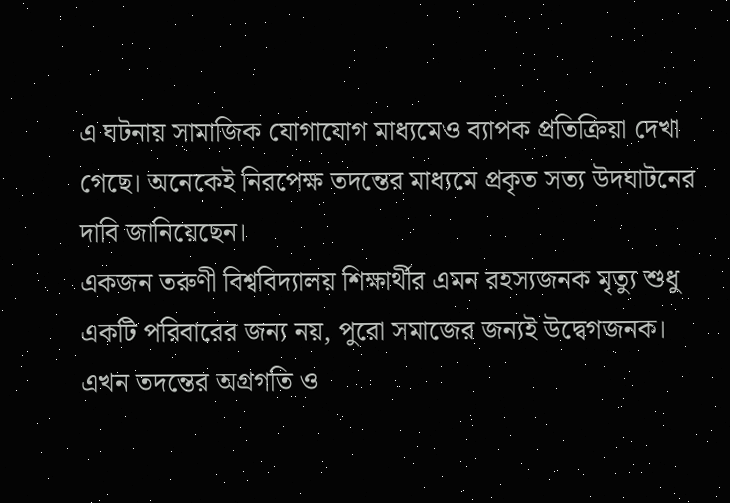এ ঘটনায় সামাজিক যোগাযোগ মাধ্যমেও ব্যাপক প্রতিক্রিয়া দেখা গেছে। অনেকেই নিরপেক্ষ তদন্তের মাধ্যমে প্রকৃত সত্য উদঘাটনের দাবি জানিয়েছেন।
একজন তরুণী বিশ্ববিদ্যালয় শিক্ষার্থীর এমন রহস্যজনক মৃত্যু শুধু একটি পরিবারের জন্য নয়, পুরো সমাজের জন্যই উদ্বেগজনক। এখন তদন্তের অগ্রগতি ও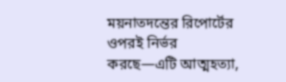ময়নাতদন্তের রিপোর্টের ওপরই নির্ভর করছে—এটি আত্মহত্যা,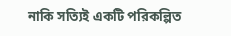নাকি সত্যিই একটি পরিকল্পিত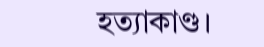হত্যাকাণ্ড।